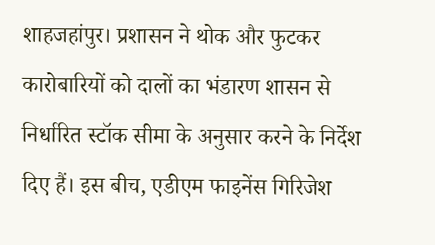शाहजहांपुर। प्रशासन ने थोक और फुटकर कारोबारियों को दालों का भंडारण शासन से निर्धारित स्टॉक सीमा के अनुसार करने के निर्देश दिए हैं। इस बीच, एडीएम फाइनेंस गिरिजेश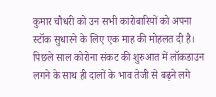कुमार चौधरी को उन सभी कारोबारियों को अपना स्टॉक सुधारने के लिए एक माह की मोहलत दी है।
पिछले साल कोरोना संकट की शुरुआत में लॉकडाउन लगने के साथ ही दालों के भाव तेजी से बढ़ने लगे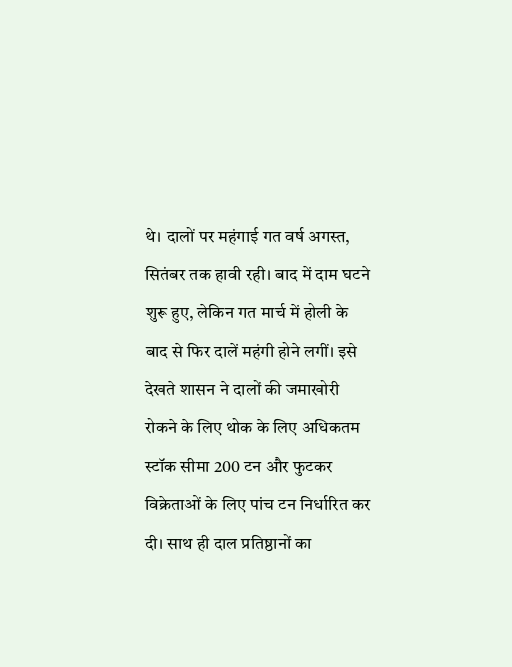थे। दालों पर महंगाई गत वर्ष अगस्त, सितंबर तक हावी रही। बाद में दाम घटने शुरू हुए, लेकिन गत मार्च में होली के बाद से फिर दालें महंगी होने लगीं। इसे देखते शासन ने दालों की जमाखोरी रोकने के लिए थोक के लिए अधिकतम स्टॉक सीमा 200 टन और फुटकर विक्रेताओं के लिए पांच टन निर्धारित कर दी। साथ ही दाल प्रतिष्ठानों का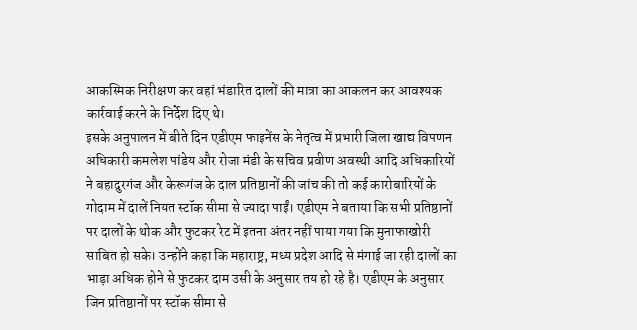आकस्मिक निरीक्षण कर वहां भंडारित दालों की मात्रा का आकलन कर आवश्यक कार्रवाई करने के निर्देश दिए थे।
इसके अनुपालन में बीते दिन एडीएम फाइनेंस के नेतृत्व में प्रभारी जिला खाद्य विपणन अधिकारी कमलेश पांडेय और रोजा मंडी के सचिव प्रवीण अवस्थी आदि अधिकारियों ने बहादुरगंज और केरूगंज के दाल प्रतिष्ठानों की जांच की तो कई कारोबारियों के गोदाम में दालें नियत स्टॉक सीमा से ज्यादा पाईं। एडीएम ने बताया कि सभी प्रतिष्ठानों पर दालों के थोक और फुटकर रेट में इतना अंतर नहीं पाया गया कि मुनाफाखोरी साबित हो सके। उन्होंने कहा कि महाराष्ट्र, मध्य प्रदेश आदि से मंगाई जा रही दालों का भाड़ा अधिक होने से फुटकर दाम उसी के अनुसार तय हो रहे है। एडीएम के अनुसार जिन प्रतिष्ठानों पर स्टॉक सीमा से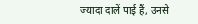ज्यादा दालें पाई हैं, उनसे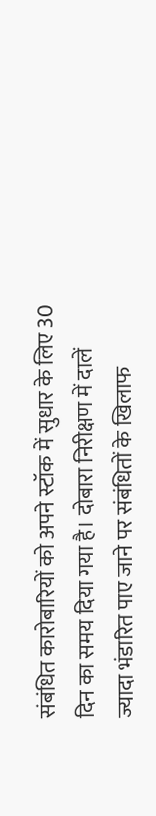संबंधित कारोबारियों को अपने स्टॉक में सुधार के लिए 30 दिन का समय दिया गया है। दोबारा निरीक्षण में दालें ज्यादा भंडारित पाए जाने पर संबंधितों के खिलाफ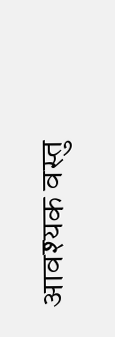आवश्यक वस्तु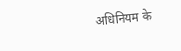अधिनियम के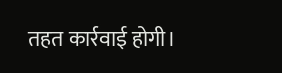तहत कार्रवाई होगी।